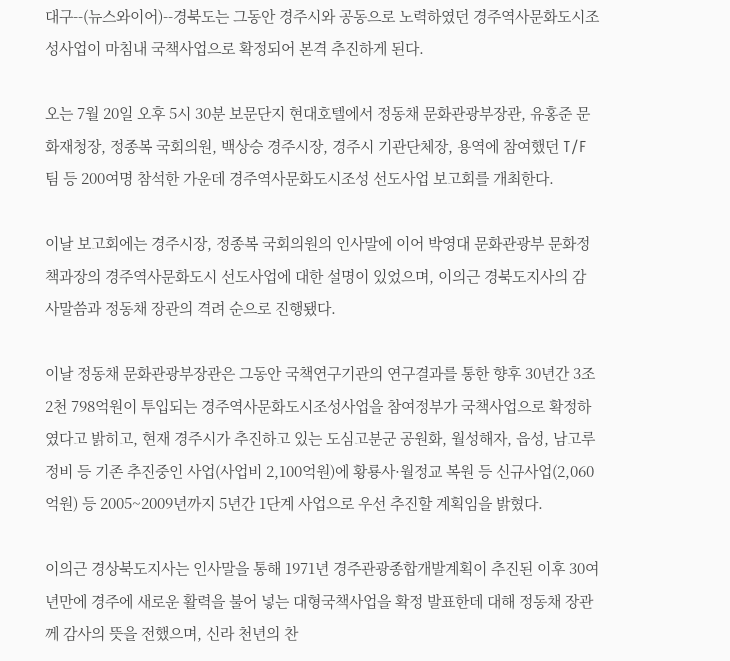대구--(뉴스와이어)--경북도는 그동안 경주시와 공동으로 노력하였던 경주역사문화도시조성사업이 마침내 국책사업으로 확정되어 본격 추진하게 된다.

오는 7월 20일 오후 5시 30분 보문단지 현대호텔에서 정동채 문화관광부장관, 유홍준 문화재청장, 정종복 국회의원, 백상승 경주시장, 경주시 기관단체장, 용역에 참여했던 T/F팀 등 200여명 참석한 가운데 경주역사문화도시조성 선도사업 보고회를 개최한다.

이날 보고회에는 경주시장, 정종복 국회의원의 인사말에 이어 박영대 문화관광부 문화정책과장의 경주역사문화도시 선도사업에 대한 설명이 있었으며, 이의근 경북도지사의 감사말씀과 정동채 장관의 격려 순으로 진행됐다.

이날 정동채 문화관광부장관은 그동안 국책연구기관의 연구결과를 통한 향후 30년간 3조 2천 798억원이 투입되는 경주역사문화도시조성사업을 참여정부가 국책사업으로 확정하였다고 밝히고, 현재 경주시가 추진하고 있는 도심고분군 공원화, 월성해자, 읍성, 남고루 정비 등 기존 추진중인 사업(사업비 2,100억원)에 황룡사·월정교 복원 등 신규사업(2,060억원) 등 2005~2009년까지 5년간 1단계 사업으로 우선 추진할 계획임을 밝혔다.

이의근 경상북도지사는 인사말을 통해 1971년 경주관광종합개발계획이 추진된 이후 30여년만에 경주에 새로운 활력을 불어 넣는 대형국책사업을 확정 발표한데 대해 정동채 장관께 감사의 뜻을 전했으며, 신라 천년의 찬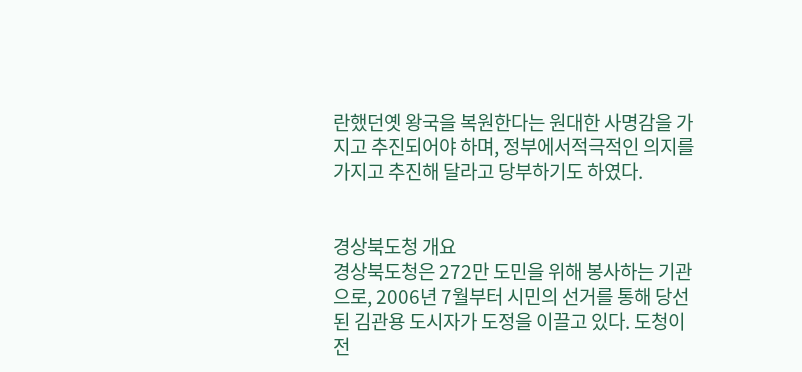란했던옛 왕국을 복원한다는 원대한 사명감을 가지고 추진되어야 하며, 정부에서적극적인 의지를 가지고 추진해 달라고 당부하기도 하였다.


경상북도청 개요
경상북도청은 272만 도민을 위해 봉사하는 기관으로, 2006년 7월부터 시민의 선거를 통해 당선된 김관용 도시자가 도정을 이끌고 있다. 도청이전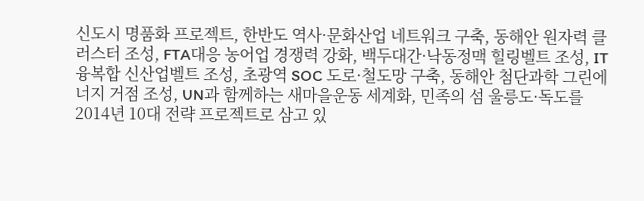신도시 명품화 프로젝트, 한반도 역사·문화산업 네트워크 구축, 동해안 원자력 클러스터 조성, FTA대응 농어업 경쟁력 강화, 백두대간·낙동정맥 힐링벨트 조성, IT 융복합 신산업벨트 조성, 초광역 SOC 도로·철도망 구축, 동해안 첨단과학 그린에너지 거점 조성, UN과 함께하는 새마을운동 세계화, 민족의 섬 울릉도·독도를 2014년 10대 전략 프로젝트로 삼고 있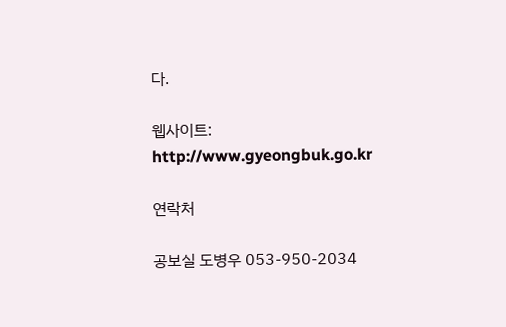다.

웹사이트: http://www.gyeongbuk.go.kr

연락처

공보실 도병우 053-950-2034